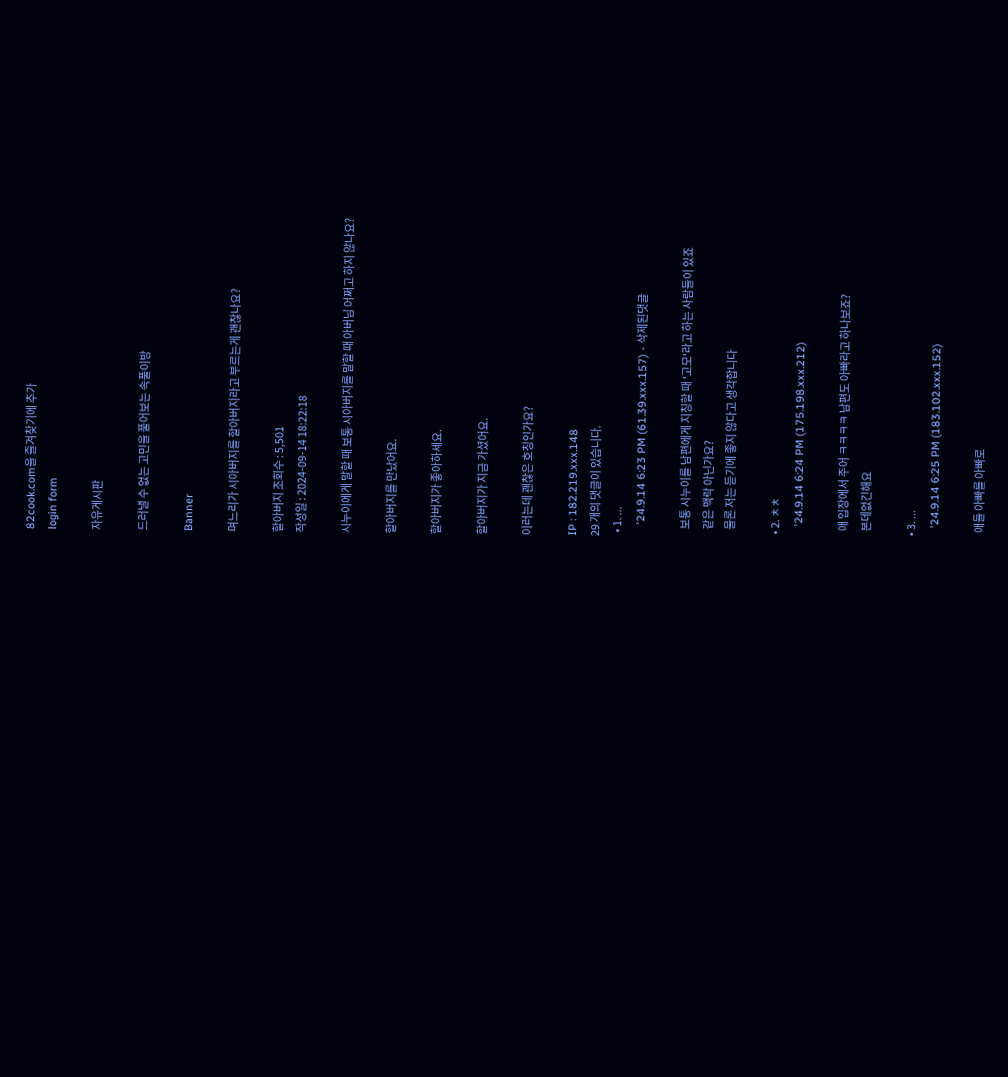82cook.com을 즐겨찾기에 추가
login form

자유게시판

드러낼 수 없는 고민을 풀어보는 속풀이방

Banner

며느리가 시아버지를 할아버지라고 부르는게 괜찮나요?

할아버지 조회수 : 5,501
작성일 : 2024-09-14 18:22:18

시누이에게 말할 때 보통 시아버지를 말할 때 아버님 어쩌고 하지 않나요?

할아버지를 만났어요.

할아버지가 좋아하세요.

할아버지가 지금 가셨어요.

이러는데 괜찮은 호칭인가요?

IP : 182.219.xxx.148
29 개의 댓글이 있습니다.
  • 1. ...
    '24.9.14 6:23 PM (61.39.xxx.157) - 삭제된댓글

    보통 시누이를 남편에게 지칭할 때 '고모'라고 하는 사람들이 있죠
    같은 맥락 아닌가요?
    물론 저는 듣기에 좋지 않다고 생각합니다

  • 2. ㅊㅊ
    '24.9.14 6:24 PM (175.198.xxx.212)

    애 입장에서 주어 ㅋㅋㅋㅋ 남편도 아빠라고 하나보죠?
    본데없긴해요

  • 3. ...
    '24.9.14 6:25 PM (183.102.xxx.152)

    애들 아빠를 아빠로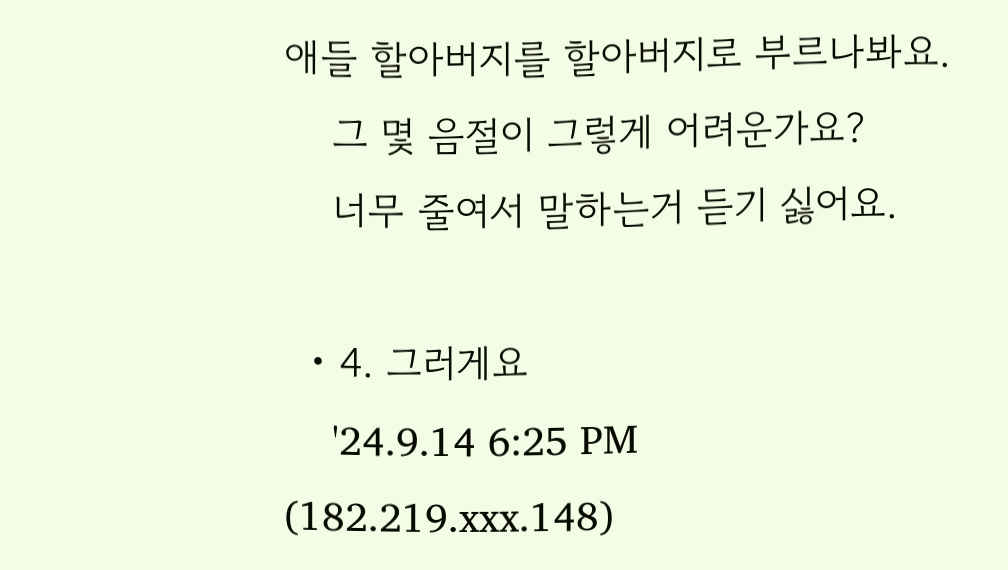애들 할아버지를 할아버지로 부르나봐요.
    그 몇 음절이 그렇게 어려운가요?
    너무 줄여서 말하는거 듣기 싫어요.

  • 4. 그러게요
    '24.9.14 6:25 PM (182.219.xxx.148)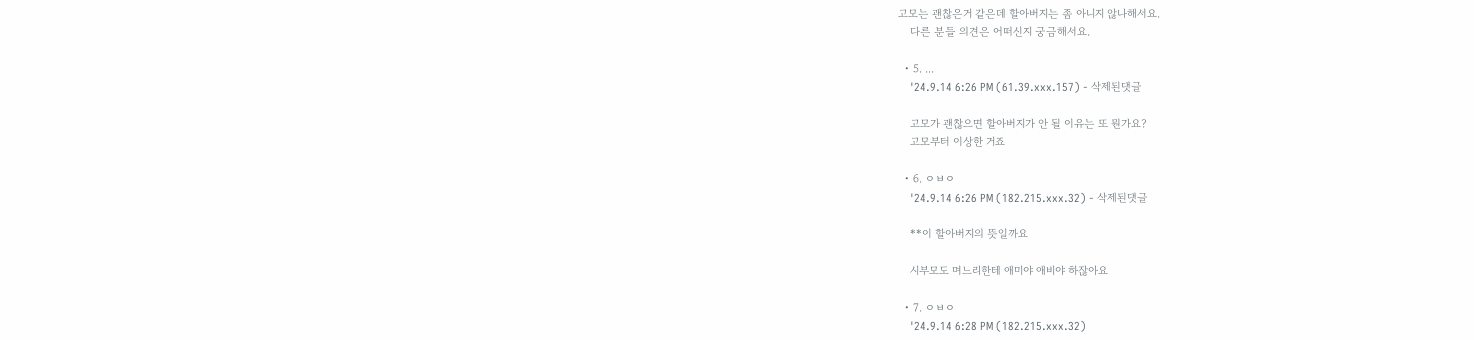고모는 괜찮은거 같은데 할아버지는 좀 아니지 않나해서요.
    다른 분들 의견은 어떠신지 궁금해서요.

  • 5. ...
    '24.9.14 6:26 PM (61.39.xxx.157) - 삭제된댓글

    고모가 괜찮으면 할아버지가 안 될 이유는 또 뭔가요?
    고모부터 이상한 거죠

  • 6. ㅇㅂㅇ
    '24.9.14 6:26 PM (182.215.xxx.32) - 삭제된댓글

    **이 할아버지의 뜻일까요

    시부모도 며느리한테 애미야 애비야 하잖아요

  • 7. ㅇㅂㅇ
    '24.9.14 6:28 PM (182.215.xxx.32)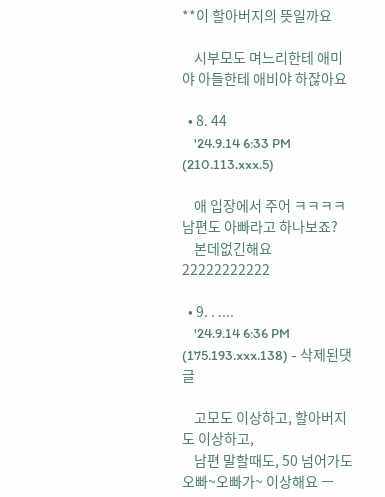**이 할아버지의 뜻일까요

    시부모도 며느리한테 애미야 아들한테 애비야 하잖아요

  • 8. 44
    '24.9.14 6:33 PM (210.113.xxx.5)

    애 입장에서 주어 ㅋㅋㅋㅋ 남편도 아빠라고 하나보죠?
    본데없긴해요22222222222

  • 9. . ....
    '24.9.14 6:36 PM (175.193.xxx.138) - 삭제된댓글

    고모도 이상하고, 할아버지도 이상하고,
    남편 말할때도, 50 넘어가도 오빠~오빠가~ 이상해요 ㅡ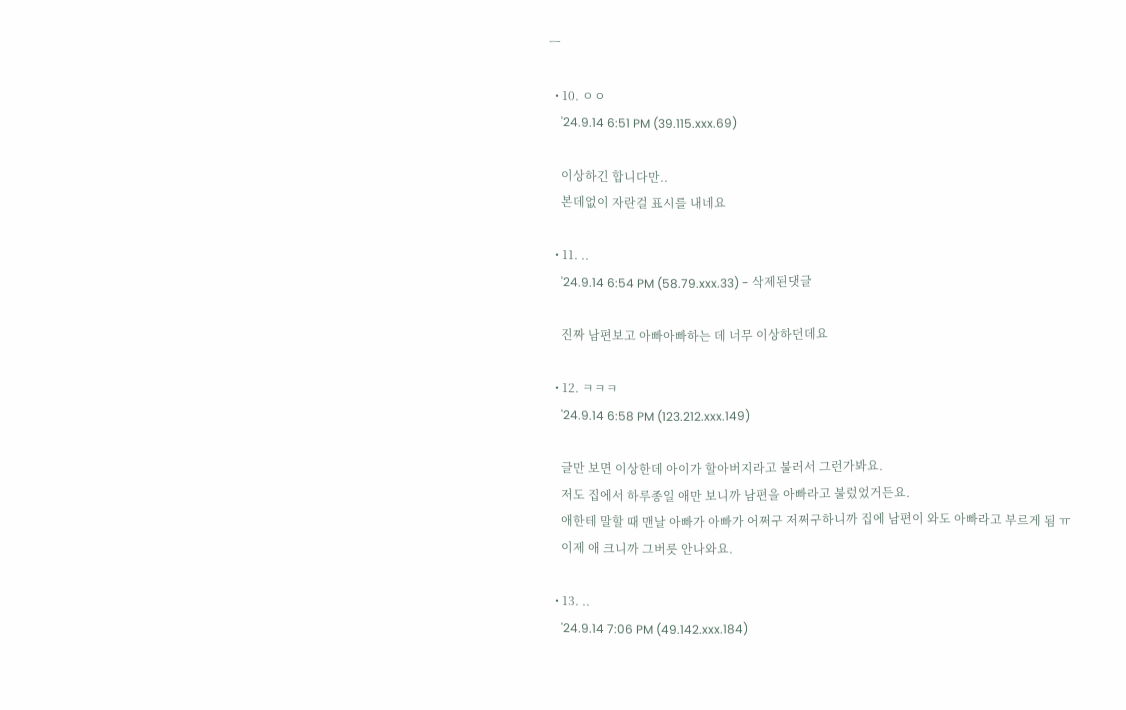ㅡ

  • 10. ㅇㅇ
    '24.9.14 6:51 PM (39.115.xxx.69)

    이상하긴 합니다만..
    본데없이 자란걸 표시를 내네요

  • 11. ..
    '24.9.14 6:54 PM (58.79.xxx.33) - 삭제된댓글

    진짜 남편보고 아빠아빠하는 데 너무 이상하던데요

  • 12. ㅋㅋㅋ
    '24.9.14 6:58 PM (123.212.xxx.149)

    글만 보면 이상한데 아이가 할아버지라고 불러서 그런가봐요.
    저도 집에서 하루종일 애만 보니까 남편을 아빠라고 불렀었거든요.
    애한테 말할 때 맨날 아빠가 아빠가 어쩌구 저쩌구하니까 집에 남편이 와도 아빠라고 부르게 됨 ㅠ
    이제 애 크니까 그버릇 안나와요.

  • 13. ..
    '24.9.14 7:06 PM (49.142.xxx.184)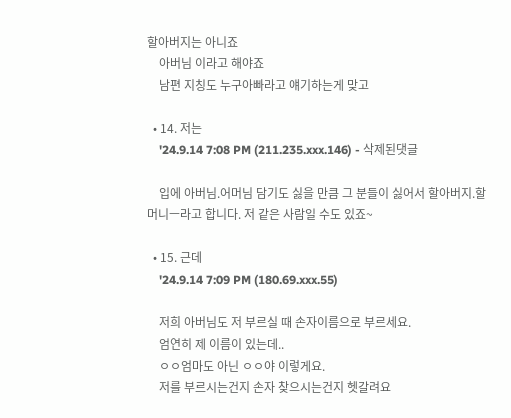할아버지는 아니죠
    아버님 이라고 해야죠
    남편 지칭도 누구아빠라고 얘기하는게 맞고

  • 14. 저는
    '24.9.14 7:08 PM (211.235.xxx.146) - 삭제된댓글

    입에 아버님.어머님 담기도 싫을 만큼 그 분들이 싫어서 할아버지.할머니ㅡ라고 합니다. 저 같은 사람일 수도 있죠~

  • 15. 근데
    '24.9.14 7:09 PM (180.69.xxx.55)

    저희 아버님도 저 부르실 때 손자이름으로 부르세요.
    엄연히 제 이름이 있는데..
    ㅇㅇ엄마도 아닌 ㅇㅇ야 이렇게요.
    저를 부르시는건지 손자 찾으시는건지 헷갈려요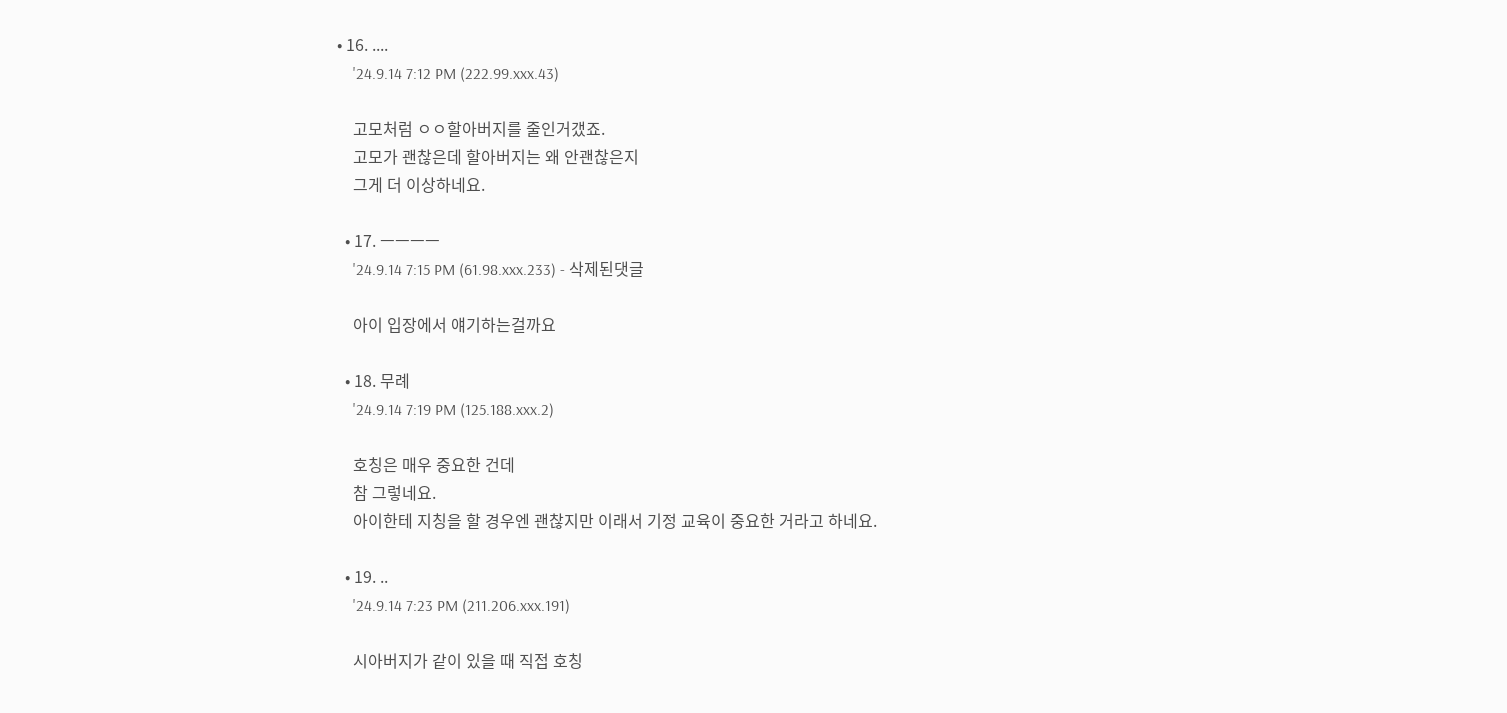• 16. ....
    '24.9.14 7:12 PM (222.99.xxx.43)

    고모처럼 ㅇㅇ할아버지를 줄인거갰죠.
    고모가 괜찮은데 할아버지는 왜 안괜찮은지
    그게 더 이상하네요.

  • 17. ㅡㅡㅡㅡ
    '24.9.14 7:15 PM (61.98.xxx.233) - 삭제된댓글

    아이 입장에서 얘기하는걸까요

  • 18. 무례
    '24.9.14 7:19 PM (125.188.xxx.2)

    호칭은 매우 중요한 건데
    참 그렇네요.
    아이한테 지칭을 할 경우엔 괜찮지만 이래서 기정 교육이 중요한 거라고 하네요.

  • 19. ..
    '24.9.14 7:23 PM (211.206.xxx.191)

    시아버지가 같이 있을 때 직접 호칭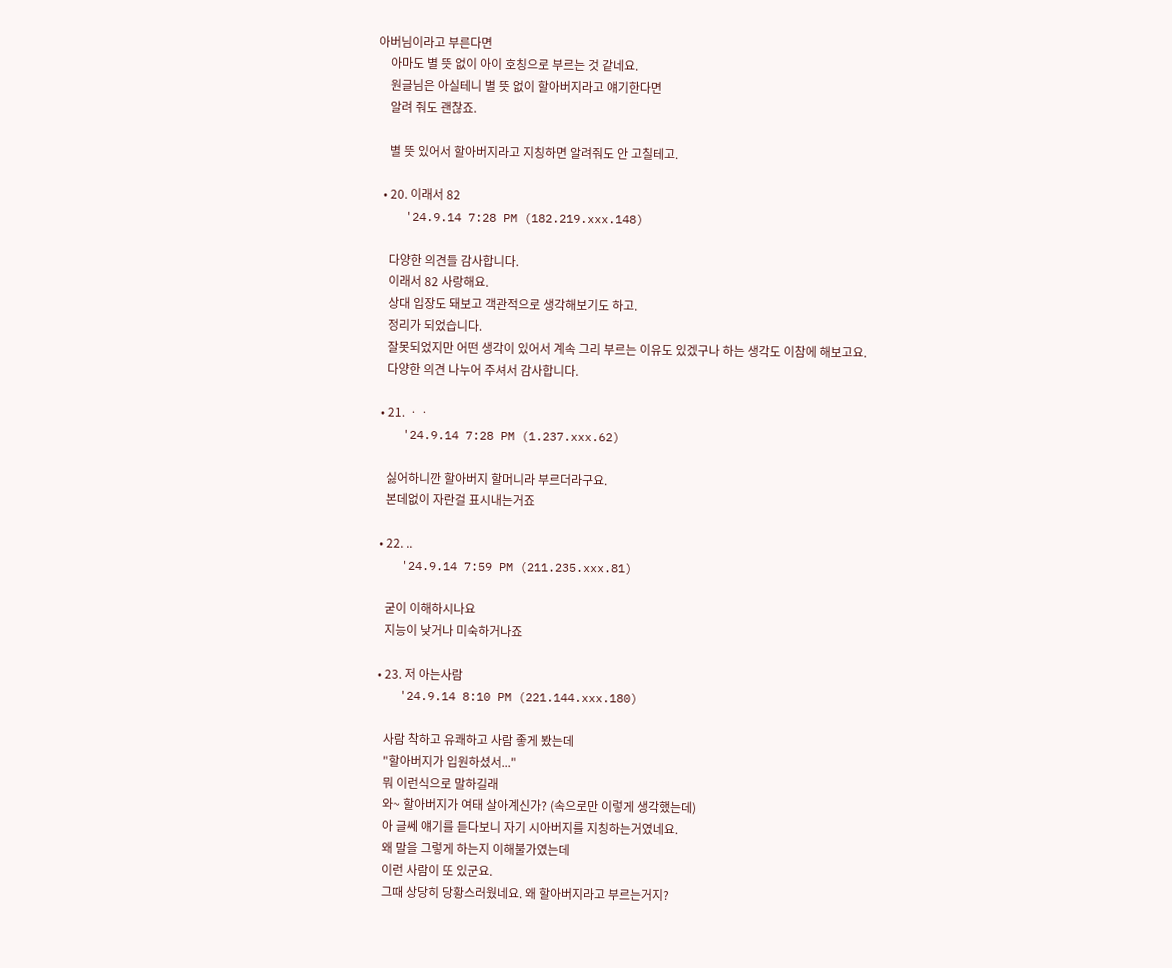아버님이라고 부른다면
    아마도 별 뜻 없이 아이 호칭으로 부르는 것 같네요.
    원글님은 아실테니 별 뜻 없이 할아버지라고 얘기한다면
    알려 줘도 괜찮죠.

    별 뜻 있어서 할아버지라고 지칭하면 알려줘도 안 고칠테고.

  • 20. 이래서 82
    '24.9.14 7:28 PM (182.219.xxx.148)

    다양한 의견들 감사합니다.
    이래서 82 사랑해요.
    상대 입장도 돼보고 객관적으로 생각해보기도 하고.
    정리가 되었습니다.
    잘못되었지만 어떤 생각이 있어서 계속 그리 부르는 이유도 있겠구나 하는 생각도 이참에 해보고요.
    다양한 의견 나누어 주셔서 감사합니다.

  • 21. ㆍㆍ
    '24.9.14 7:28 PM (1.237.xxx.62)

    싫어하니깐 할아버지 할머니라 부르더라구요.
    본데없이 자란걸 표시내는거죠

  • 22. ..
    '24.9.14 7:59 PM (211.235.xxx.81)

    굳이 이해하시나요
    지능이 낮거나 미숙하거나죠

  • 23. 저 아는사람
    '24.9.14 8:10 PM (221.144.xxx.180)

    사람 착하고 유쾌하고 사람 좋게 봤는데
    "할아버지가 입원하셨서..."
    뭐 이런식으로 말하길래
    와~ 할아버지가 여태 살아계신가? (속으로만 이렇게 생각했는데)
    아 글쎄 얘기를 듣다보니 자기 시아버지를 지칭하는거였네요.
    왜 말을 그렇게 하는지 이해불가였는데
    이런 사람이 또 있군요.
    그때 상당히 당황스러웠네요. 왜 할아버지라고 부르는거지?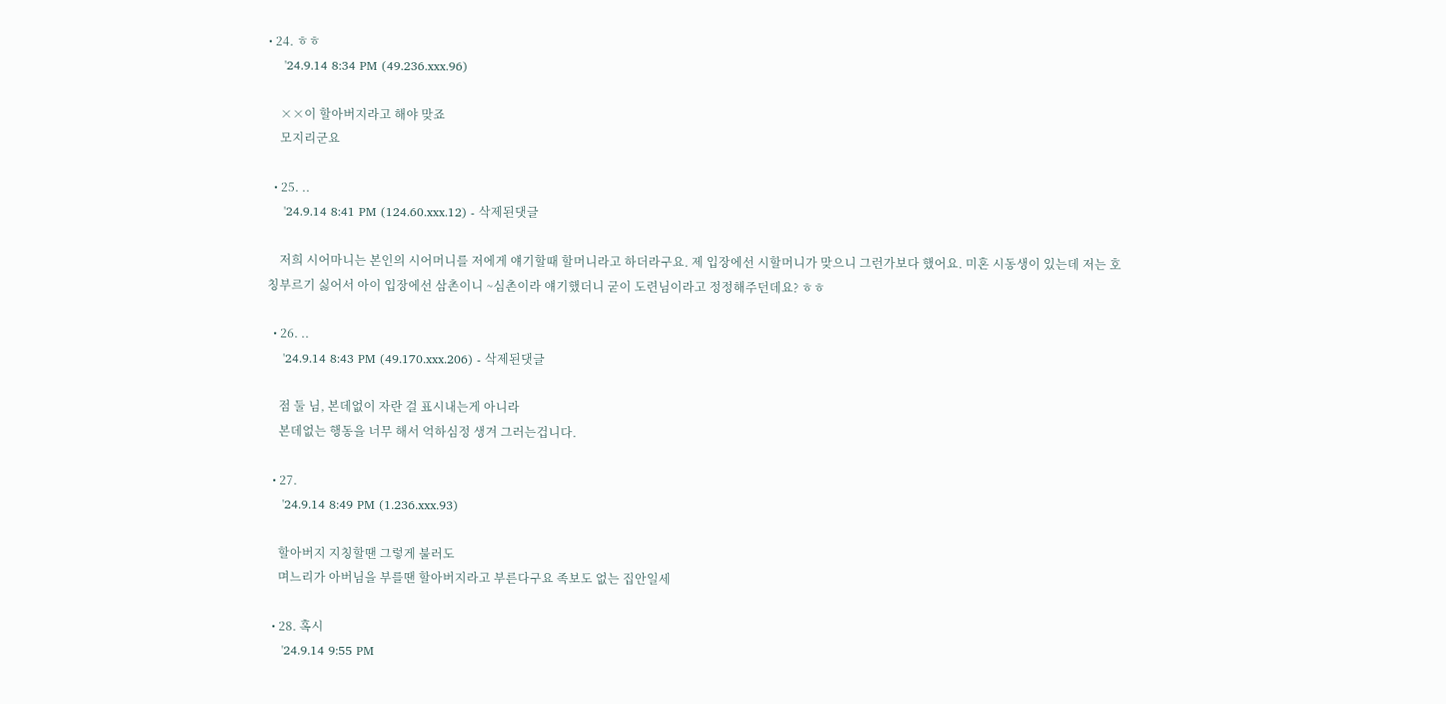• 24. ㅎㅎ
    '24.9.14 8:34 PM (49.236.xxx.96)

    ××이 할아버지라고 해야 맞죠
    모지리군요

  • 25. ..
    '24.9.14 8:41 PM (124.60.xxx.12) - 삭제된댓글

    저희 시어마니는 본인의 시어머니를 저에게 얘기할때 할머니라고 하더라구요. 제 입장에선 시할머니가 맞으니 그런가보다 했어요. 미혼 시동생이 있는데 저는 호칭부르기 싫어서 아이 입장에선 삼촌이니 ~심촌이라 얘기했더니 굳이 도련님이라고 정정해주던데요? ㅎㅎ

  • 26. ..
    '24.9.14 8:43 PM (49.170.xxx.206) - 삭제된댓글

    점 둘 님, 본데없이 자란 걸 표시내는게 아니라
    본데없는 행동을 너무 해서 억하심정 생겨 그러는겁니다.

  • 27.
    '24.9.14 8:49 PM (1.236.xxx.93)

    할아버지 지칭할땐 그렇게 불러도
    며느리가 아버님을 부를땐 할아버지라고 부른다구요 족보도 없는 집안일세

  • 28. 혹시
    '24.9.14 9:55 PM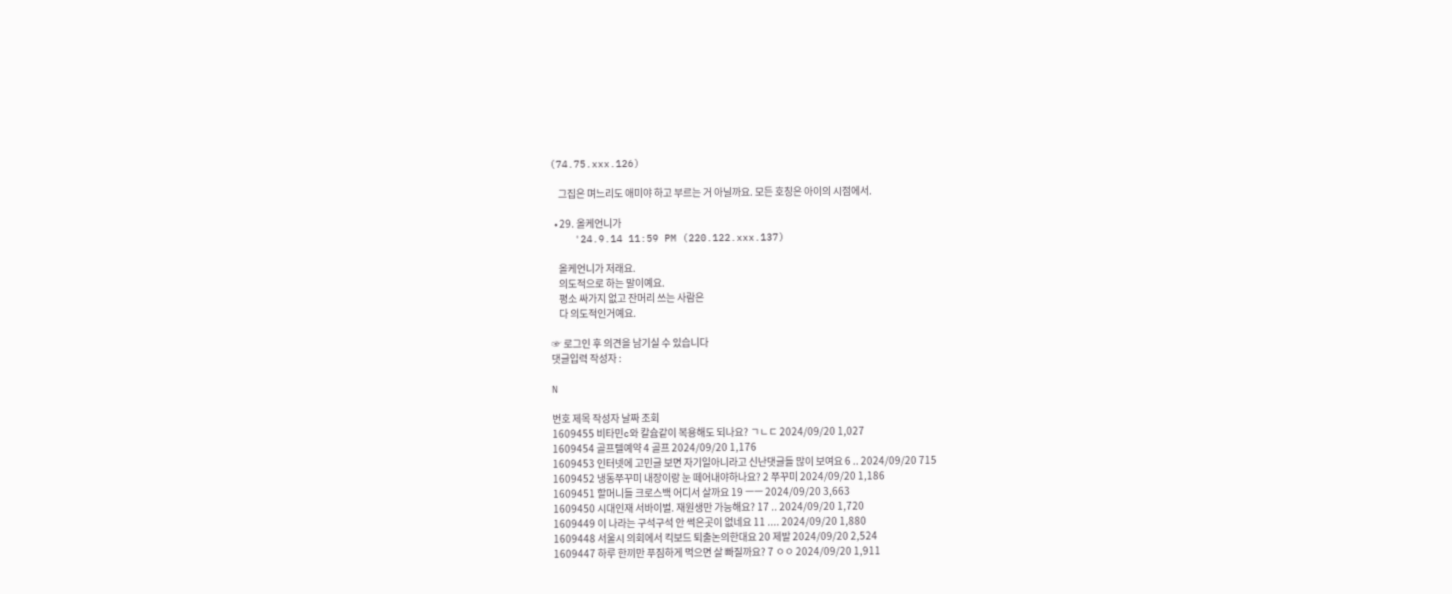(74.75.xxx.126)

    그집은 며느리도 애미야 하고 부르는 거 아닐까요. 모든 호칭은 아이의 시점에서.

  • 29. 올케언니가
    '24.9.14 11:59 PM (220.122.xxx.137)

    올케언니가 저래요.
    의도적으로 하는 말이예요.
    평소 싸가지 없고 잔머리 쓰는 사람은
    다 의도적인거예요.

☞ 로그인 후 의견을 남기실 수 있습니다
댓글입력 작성자 :

N

번호 제목 작성자 날짜 조회
1609455 비타민c와 칼슘같이 복용해도 되나요? ㄱㄴㄷ 2024/09/20 1,027
1609454 골프텔예약 4 골프 2024/09/20 1,176
1609453 인터넷에 고민글 보면 자기일아니라고 신난댓글들 많이 보여요 6 .. 2024/09/20 715
1609452 냉동쭈꾸미 내장이랑 눈 떼어내야하나요? 2 쭈꾸미 2024/09/20 1,186
1609451 할머니들 크로스백 어디서 살까요 19 ㅡㅡ 2024/09/20 3,663
1609450 시대인재 서바이벌. 재원생만 가능해요? 17 .. 2024/09/20 1,720
1609449 이 나라는 구석구석 안 썩은곳이 없네요 11 .... 2024/09/20 1,880
1609448 서울시 의회에서 킥보드 퇴출논의한대요 20 제발 2024/09/20 2,524
1609447 하루 한끼만 푸짐하게 먹으면 살 빠질까요? 7 ㅇㅇ 2024/09/20 1,911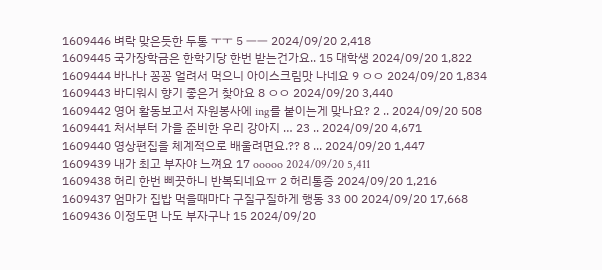1609446 벼락 맞은듯한 두통 ㅜㅜ 5 ㅡㅡ 2024/09/20 2,418
1609445 국가장학금은 한학기당 한번 받는건가요.. 15 대학생 2024/09/20 1,822
1609444 바나나 꽁꽁 얼려서 먹으니 아이스크림맛 나네요 9 ㅇㅇ 2024/09/20 1,834
1609443 바디워시 향기 좋은거 찾아요 8 ㅇㅇ 2024/09/20 3,440
1609442 영어 활동보고서 자원봉사에 ing를 붙이는게 맞나요? 2 .. 2024/09/20 508
1609441 처서부터 가을 준비한 우리 강아지 … 23 .. 2024/09/20 4,671
1609440 영상편집을 체계적으로 배울려면요.?? 8 ... 2024/09/20 1,447
1609439 내가 최고 부자야 느껴요 17 ooooo 2024/09/20 5,411
1609438 허리 한번 삐끗하니 반복되네요ㅠ 2 허리통증 2024/09/20 1,216
1609437 엄마가 집밥 먹을때마다 구질구질하게 행동 33 00 2024/09/20 17,668
1609436 이정도면 나도 부자구나 15 2024/09/20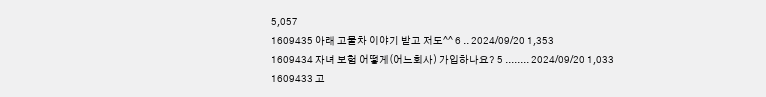5,057
1609435 아래 고물차 이야기 받고 저도^^ 6 .. 2024/09/20 1,353
1609434 자녀 보험 어떻게(어느회사) 가입하나요? 5 ........ 2024/09/20 1,033
1609433 고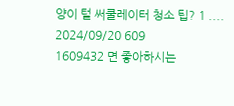양이 털 써쿨레이터 청소 팁? 1 .... 2024/09/20 609
1609432 면 좋아하시는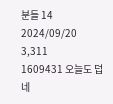분들 14 2024/09/20 3,311
1609431 오늘도 덥네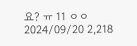요? ㅠ 11 ㅇㅇ 2024/09/20 2,218